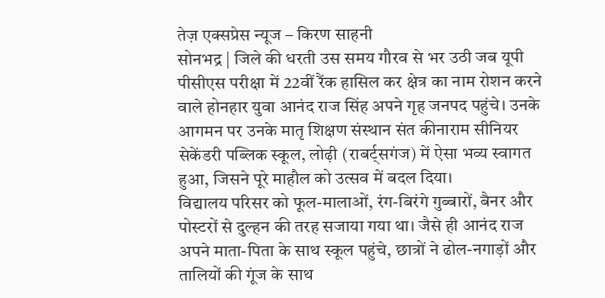तेज़ एक्सप्रेस न्यूज – किरण साहनी
सोनभद्र | जिले की धरती उस समय गौरव से भर उठी जब यूपी पीसीएस परीक्षा में 22वीं रैंक हासिल कर क्षेत्र का नाम रोशन करने वाले होनहार युवा आनंद राज सिंह अपने गृह जनपद पहुंचे। उनके आगमन पर उनके मातृ शिक्षण संस्थान संत कीनाराम सीनियर सेकेंडरी पब्लिक स्कूल, लोढ़ी (राबर्ट्सगंज) में ऐसा भव्य स्वागत हुआ, जिसने पूरे माहौल को उत्सव में बदल दिया।
विद्यालय परिसर को फूल-मालाओं, रंग-बिरंगे गुब्बारों, बैनर और पोस्टरों से दुल्हन की तरह सजाया गया था। जैसे ही आनंद राज अपने माता-पिता के साथ स्कूल पहुंचे, छात्रों ने ढोल-नगाड़ों और तालियों की गूंज के साथ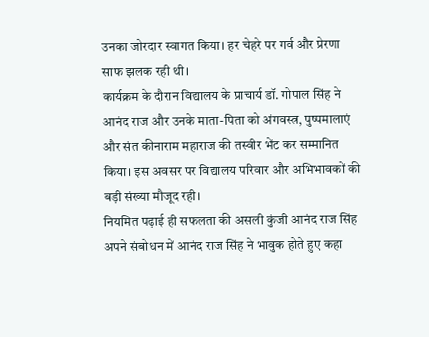उनका जोरदार स्वागत किया। हर चेहरे पर गर्व और प्रेरणा साफ झलक रही थी।
कार्यक्रम के दौरान विद्यालय के प्राचार्य डॉ. गोपाल सिंह ने आनंद राज और उनके माता-पिता को अंगवस्त्र, पुष्पमालाएं और संत कीनाराम महाराज की तस्वीर भेंट कर सम्मानित किया। इस अवसर पर विद्यालय परिवार और अभिभावकों की बड़ी संख्या मौजूद रही।
नियमित पढ़ाई ही सफलता की असली कुंजी आनंद राज सिंह
अपने संबोधन में आनंद राज सिंह ने भावुक होते हुए कहा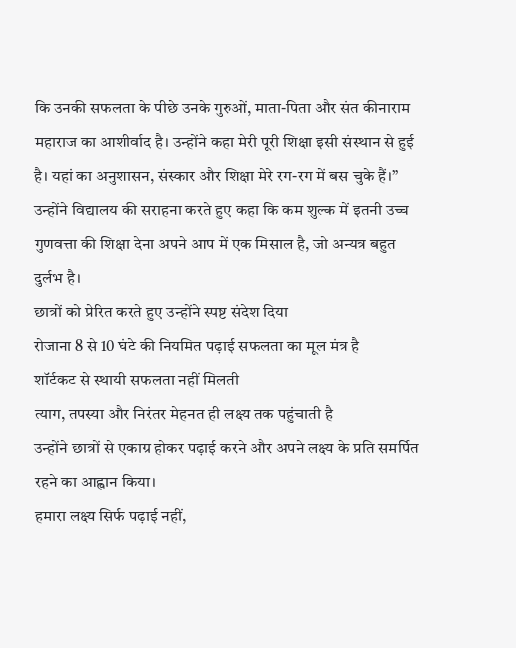कि उनकी सफलता के पीछे उनके गुरुओं, माता-पिता और संत कीनाराम महाराज का आशीर्वाद है। उन्होंने कहा मेरी पूरी शिक्षा इसी संस्थान से हुई है। यहां का अनुशासन, संस्कार और शिक्षा मेरे रग-रग में बस चुके हैं।”
उन्होंने विद्यालय की सराहना करते हुए कहा कि कम शुल्क में इतनी उच्च गुणवत्ता की शिक्षा देना अपने आप में एक मिसाल है, जो अन्यत्र बहुत दुर्लभ है।
छात्रों को प्रेरित करते हुए उन्होंने स्पष्ट संदेश दिया
रोजाना 8 से 10 घंटे की नियमित पढ़ाई सफलता का मूल मंत्र है
शॉर्टकट से स्थायी सफलता नहीं मिलती
त्याग, तपस्या और निरंतर मेहनत ही लक्ष्य तक पहुंचाती है
उन्होंने छात्रों से एकाग्र होकर पढ़ाई करने और अपने लक्ष्य के प्रति समर्पित रहने का आह्वान किया।
हमारा लक्ष्य सिर्फ पढ़ाई नहीं,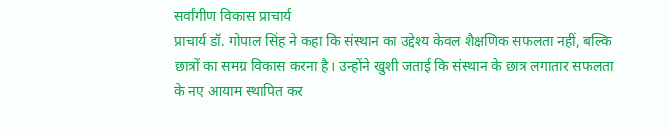सर्वांगीण विकास प्राचार्य
प्राचार्य डॉ. गोपाल सिंह ने कहा कि संस्थान का उद्देश्य केवल शैक्षणिक सफलता नहीं, बल्कि छात्रों का समग्र विकास करना है। उन्होंने खुशी जताई कि संस्थान के छात्र लगातार सफलता के नए आयाम स्थापित कर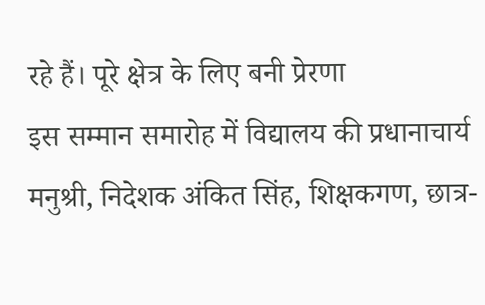रहे हैं। पूरे क्षेत्र के लिए बनी प्रेरणा
इस सम्मान समारोह में विद्यालय की प्रधानाचार्य मनुश्री, निदेशक अंकित सिंह, शिक्षकगण, छात्र-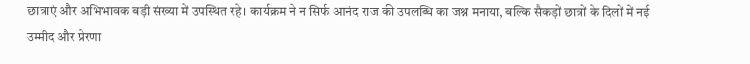छात्राएं और अभिभावक बड़ी संख्या में उपस्थित रहे। कार्यक्रम ने न सिर्फ आनंद राज की उपलब्धि का जश्न मनाया, बल्कि सैकड़ों छात्रों के दिलों में नई उम्मीद और प्रेरणा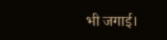भी जगाई।